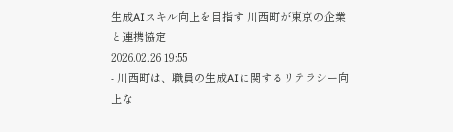生成AIスキル向上を目指す 川西町が東京の企業と連携協定
2026.02.26 19:55
- 川西町は、職員の生成AIに関するリテラシー向上な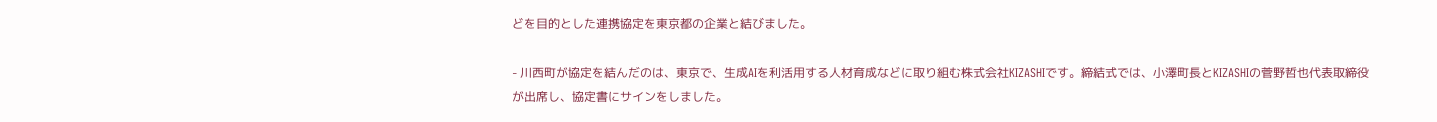どを目的とした連携協定を東京都の企業と結びました。

- 川西町が協定を結んだのは、東京で、生成AIを利活用する人材育成などに取り組む株式会社KIZASHIです。締結式では、小澤町長とKIZASHIの菅野哲也代表取締役が出席し、協定書にサインをしました。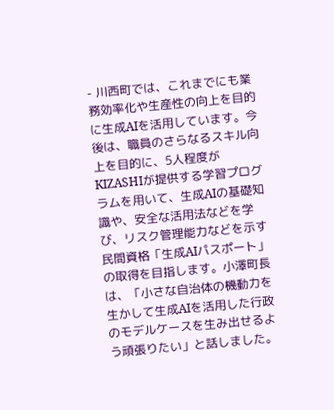- 川西町では、これまでにも業務効率化や生産性の向上を目的に生成AIを活用しています。今後は、職員のさらなるスキル向上を目的に、5人程度がKIZASHIが提供する学習プログラムを用いて、生成AIの基礎知識や、安全な活用法などを学び、リスク管理能力などを示す民間資格「生成AIパスポート」の取得を目指します。小澤町長は、「小さな自治体の機動力を生かして生成AIを活用した行政のモデルケースを生み出せるよう頑張りたい」と話しました。